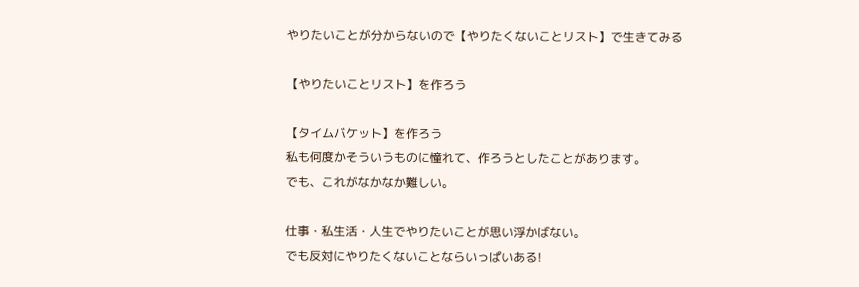やりたいことが分からないので【やりたくないことリスト】で生きてみる

【やりたいことリスト】を作ろう

【タイムバケット】を作ろう
私も何度かそういうものに憧れて、作ろうとしたことがあります。
でも、これがなかなか難しい。

仕事・私生活・人生でやりたいことが思い浮かばない。
でも反対にやりたくないことならいっぱいある!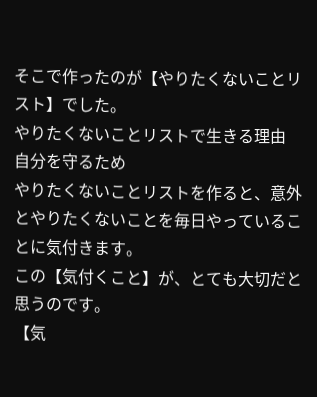そこで作ったのが【やりたくないことリスト】でした。
やりたくないことリストで生きる理由
自分を守るため
やりたくないことリストを作ると、意外とやりたくないことを毎日やっていることに気付きます。
この【気付くこと】が、とても大切だと思うのです。
【気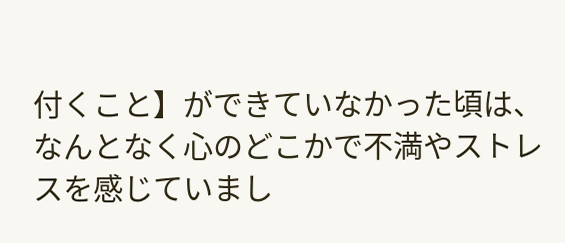付くこと】ができていなかった頃は、なんとなく心のどこかで不満やストレスを感じていまし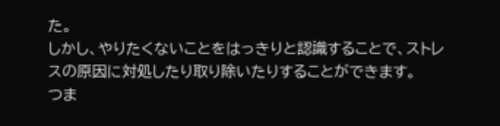た。
しかし、やりたくないことをはっきりと認識することで、ストレスの原因に対処したり取り除いたりすることができます。
つま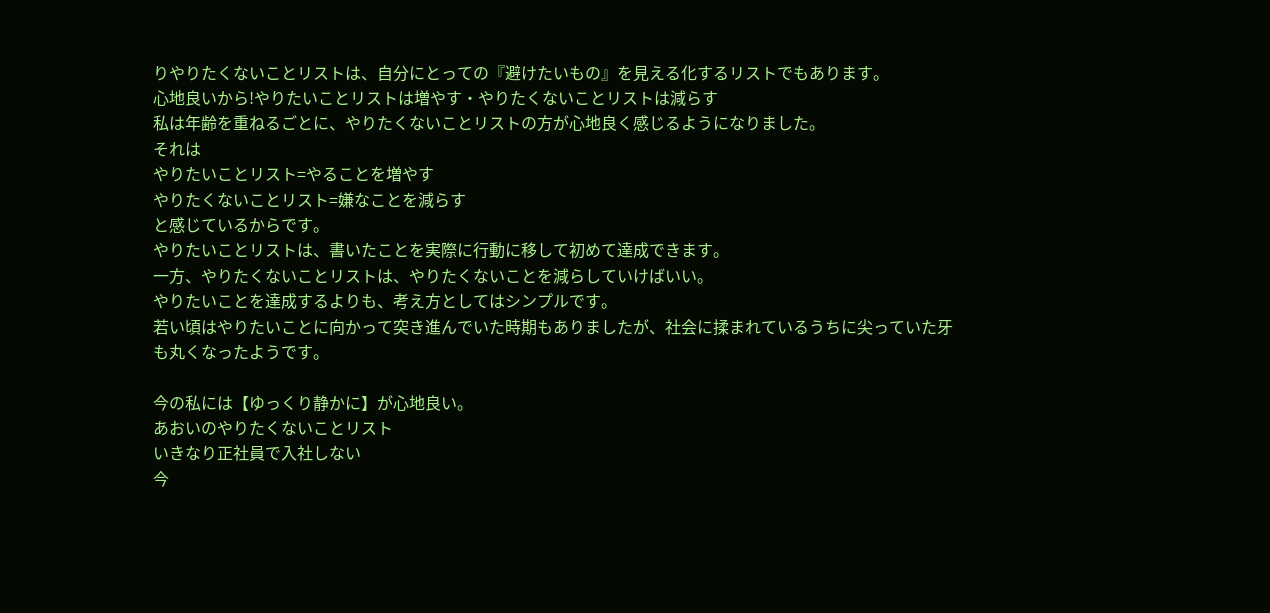りやりたくないことリストは、自分にとっての『避けたいもの』を見える化するリストでもあります。
心地良いから!やりたいことリストは増やす・やりたくないことリストは減らす
私は年齢を重ねるごとに、やりたくないことリストの方が心地良く感じるようになりました。
それは
やりたいことリスト=やることを増やす
やりたくないことリスト=嫌なことを減らす
と感じているからです。
やりたいことリストは、書いたことを実際に行動に移して初めて達成できます。
一方、やりたくないことリストは、やりたくないことを減らしていけばいい。
やりたいことを達成するよりも、考え方としてはシンプルです。
若い頃はやりたいことに向かって突き進んでいた時期もありましたが、社会に揉まれているうちに尖っていた牙も丸くなったようです。

今の私には【ゆっくり静かに】が心地良い。
あおいのやりたくないことリスト
いきなり正社員で入社しない
今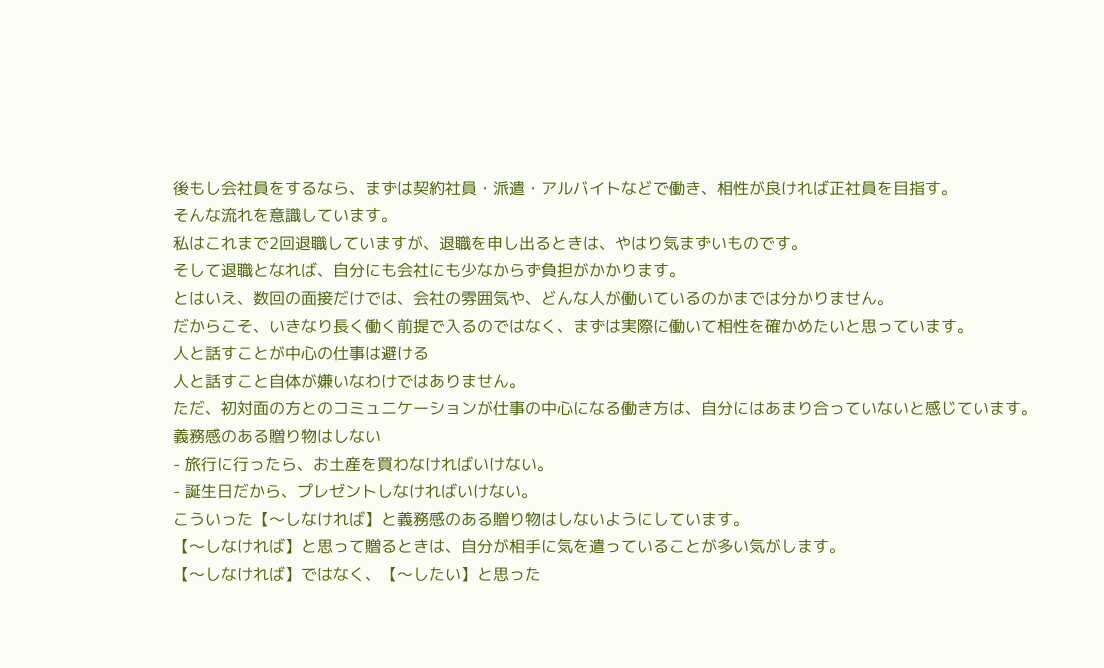後もし会社員をするなら、まずは契約社員・派遣・アルバイトなどで働き、相性が良ければ正社員を目指す。
そんな流れを意識しています。
私はこれまで2回退職していますが、退職を申し出るときは、やはり気まずいものです。
そして退職となれば、自分にも会社にも少なからず負担がかかります。
とはいえ、数回の面接だけでは、会社の雰囲気や、どんな人が働いているのかまでは分かりません。
だからこそ、いきなり長く働く前提で入るのではなく、まずは実際に働いて相性を確かめたいと思っています。
人と話すことが中心の仕事は避ける
人と話すこと自体が嫌いなわけではありません。
ただ、初対面の方とのコミュニケーションが仕事の中心になる働き方は、自分にはあまり合っていないと感じています。
義務感のある贈り物はしない
- 旅行に行ったら、お土産を買わなければいけない。
- 誕生日だから、プレゼントしなければいけない。
こういった【〜しなければ】と義務感のある贈り物はしないようにしています。
【〜しなければ】と思って贈るときは、自分が相手に気を遣っていることが多い気がします。
【〜しなければ】ではなく、【〜したい】と思った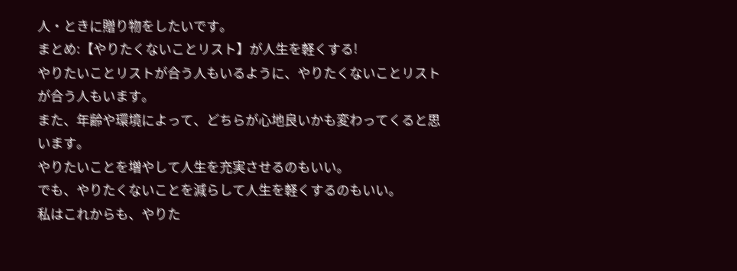人・ときに贈り物をしたいです。
まとめ:【やりたくないことリスト】が人生を軽くする!
やりたいことリストが合う人もいるように、やりたくないことリストが合う人もいます。
また、年齢や環境によって、どちらが心地良いかも変わってくると思います。
やりたいことを増やして人生を充実させるのもいい。
でも、やりたくないことを減らして人生を軽くするのもいい。
私はこれからも、やりた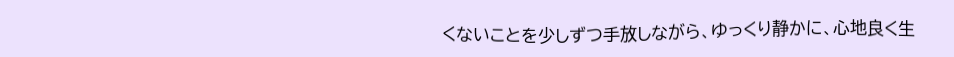くないことを少しずつ手放しながら、ゆっくり静かに、心地良く生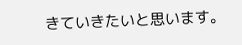きていきたいと思います。